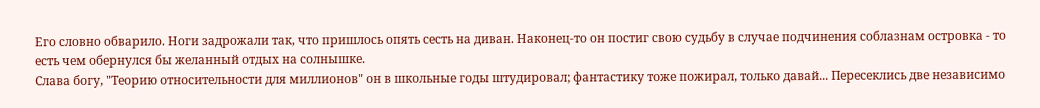Его словно обварило. Ноги задрожали так, что пришлось опять сесть на диван. Наконец-то он постиг свою судьбу в случае подчинения соблазнам островка - то есть чем обернулся бы желанный отдых на солнышке.
Слава богу, "Теорию относительности для миллионов" он в школьные годы штудировал; фантастику тоже пожирал, только давай... Пересеклись две независимо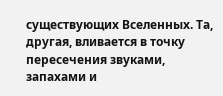существующих Вселенных. Та, другая, вливается в точку пересечения звуками, запахами и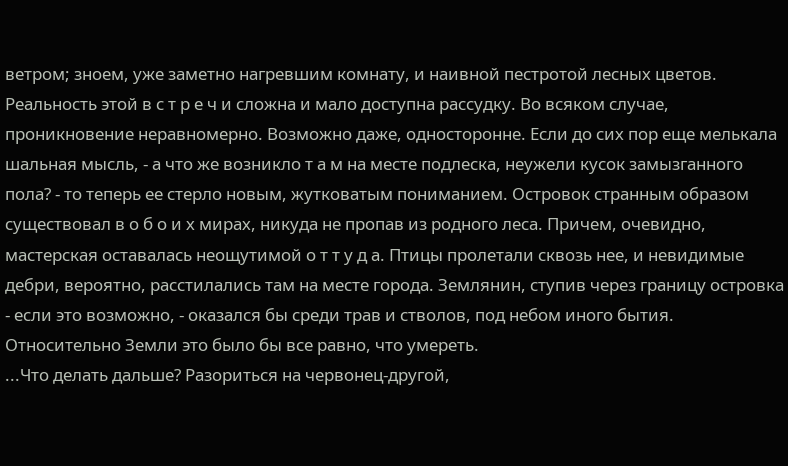ветром; зноем, уже заметно нагревшим комнату, и наивной пестротой лесных цветов. Реальность этой в с т р е ч и сложна и мало доступна рассудку. Во всяком случае, проникновение неравномерно. Возможно даже, односторонне. Если до сих пор еще мелькала шальная мысль, - а что же возникло т а м на месте подлеска, неужели кусок замызганного пола? - то теперь ее стерло новым, жутковатым пониманием. Островок странным образом существовал в о б о и х мирах, никуда не пропав из родного леса. Причем, очевидно, мастерская оставалась неощутимой о т т у д а. Птицы пролетали сквозь нее, и невидимые дебри, вероятно, расстилались там на месте города. Землянин, ступив через границу островка - если это возможно, - оказался бы среди трав и стволов, под небом иного бытия. Относительно Земли это было бы все равно, что умереть.
...Что делать дальше? Разориться на червонец-другой,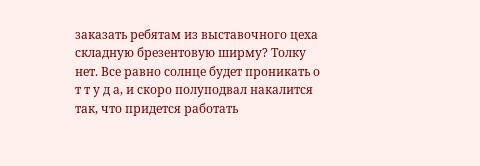заказать ребятам из выставочного цеха складную брезентовую ширму? Толку нет. Все равно солнце будет проникать о т т у д а, и скоро полуподвал накалится так, что придется работать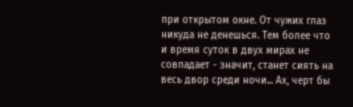при открытом окне. От чужих глаз никуда не денешься. Тем более что и время суток в двух мирах не совпадает - значит, станет сиять на весь двор среди ночи... Ах, черт бы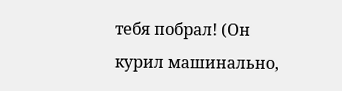тебя побрал! (Он курил машинально,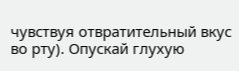чувствуя отвратительный вкус во рту). Опускай глухую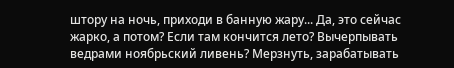штору на ночь, приходи в банную жару... Да, это сейчас жарко, а потом? Если там кончится лето? Вычерпывать ведрами ноябрьский ливень? Мерзнуть, зарабатывать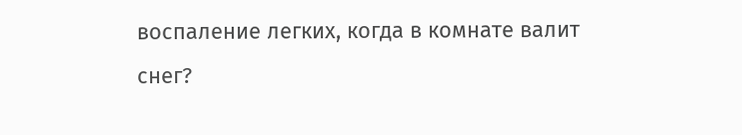воспаление легких, когда в комнате валит снег?